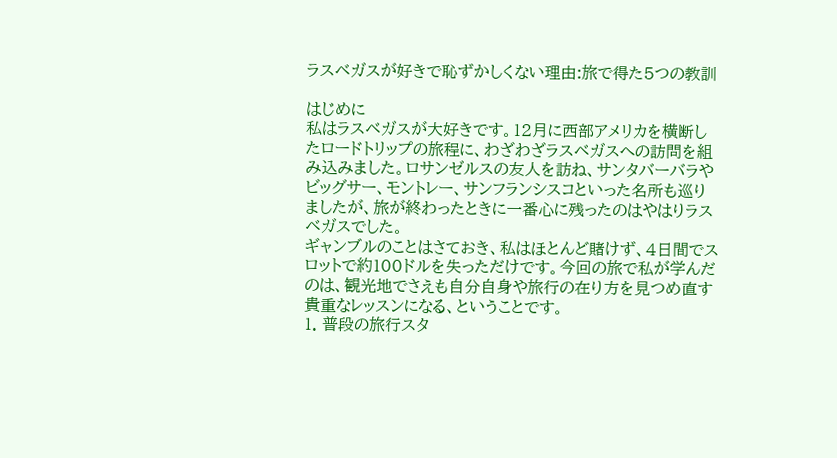ラスベガスが好きで恥ずかしくない理由:旅で得た5つの教訓

はじめに
私はラスベガスが大好きです。12月に西部アメリカを横断したロードトリップの旅程に、わざわざラスベガスへの訪問を組み込みました。ロサンゼルスの友人を訪ね、サンタバーバラやビッグサー、モントレー、サンフランシスコといった名所も巡りましたが、旅が終わったときに一番心に残ったのはやはりラスベガスでした。
ギャンブルのことはさておき、私はほとんど賭けず、4日間でスロットで約100ドルを失っただけです。今回の旅で私が学んだのは、観光地でさえも自分自身や旅行の在り方を見つめ直す貴重なレッスンになる、ということです。
1. 普段の旅行スタ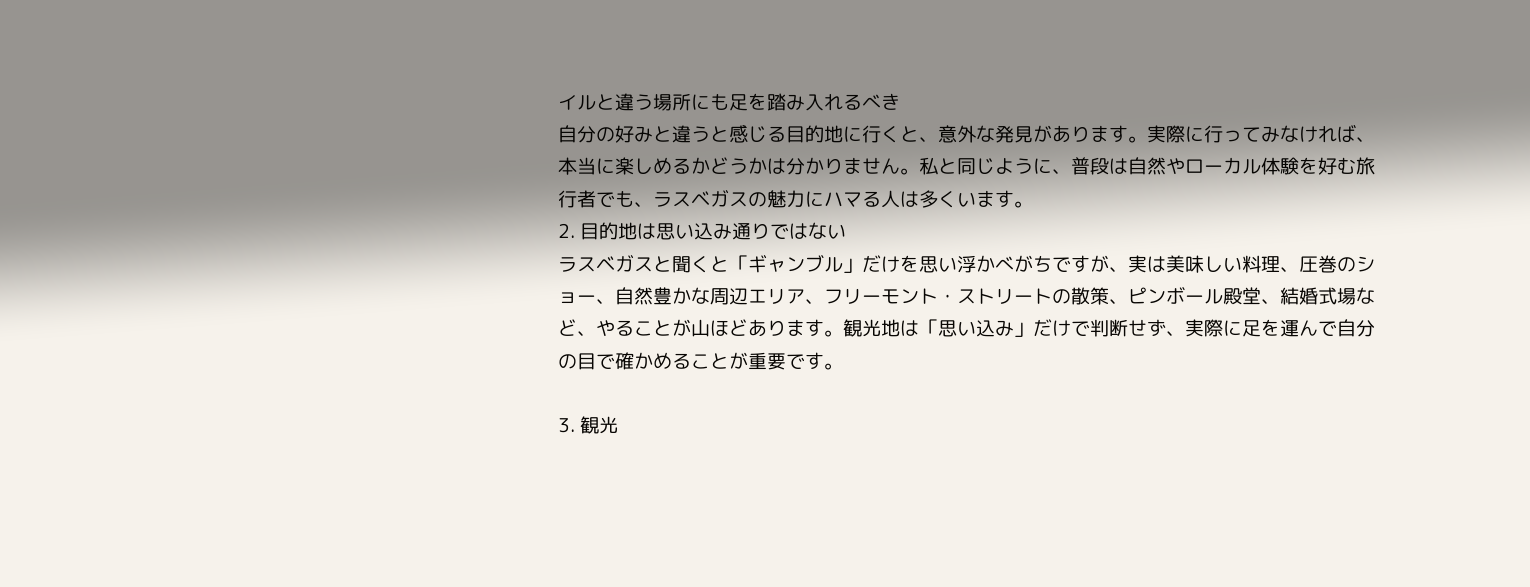イルと違う場所にも足を踏み入れるべき
自分の好みと違うと感じる目的地に行くと、意外な発見があります。実際に行ってみなければ、本当に楽しめるかどうかは分かりません。私と同じように、普段は自然やローカル体験を好む旅行者でも、ラスベガスの魅力にハマる人は多くいます。
2. 目的地は思い込み通りではない
ラスベガスと聞くと「ギャンブル」だけを思い浮かべがちですが、実は美味しい料理、圧巻のショー、自然豊かな周辺エリア、フリーモント・ストリートの散策、ピンボール殿堂、結婚式場など、やることが山ほどあります。観光地は「思い込み」だけで判断せず、実際に足を運んで自分の目で確かめることが重要です。

3. 観光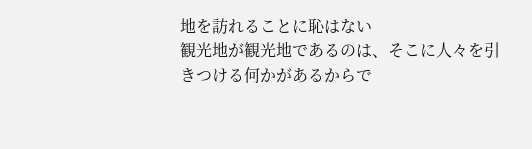地を訪れることに恥はない
観光地が観光地であるのは、そこに人々を引きつける何かがあるからで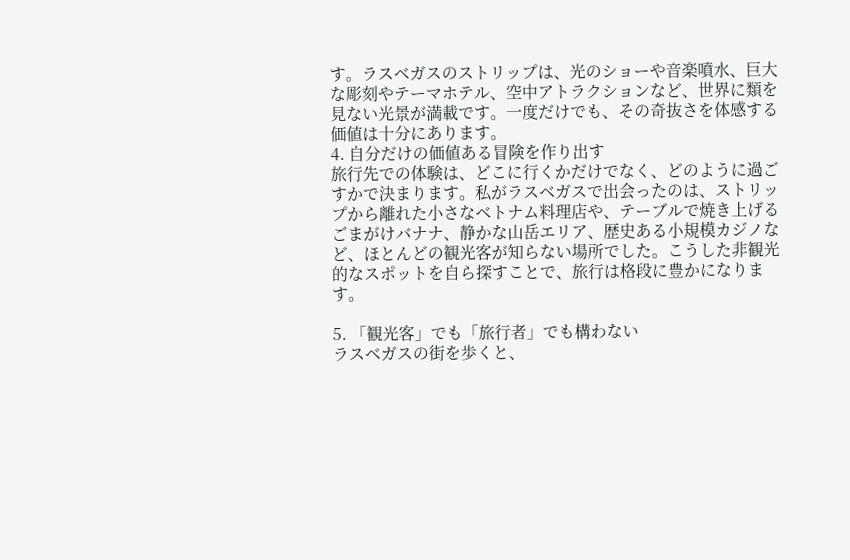す。ラスベガスのストリップは、光のショーや音楽噴水、巨大な彫刻やテーマホテル、空中アトラクションなど、世界に類を見ない光景が満載です。一度だけでも、その奇抜さを体感する価値は十分にあります。
4. 自分だけの価値ある冒険を作り出す
旅行先での体験は、どこに行くかだけでなく、どのように過ごすかで決まります。私がラスベガスで出会ったのは、ストリップから離れた小さなベトナム料理店や、テーブルで焼き上げるごまがけバナナ、静かな山岳エリア、歴史ある小規模カジノなど、ほとんどの観光客が知らない場所でした。こうした非観光的なスポットを自ら探すことで、旅行は格段に豊かになります。

5. 「観光客」でも「旅行者」でも構わない
ラスベガスの街を歩くと、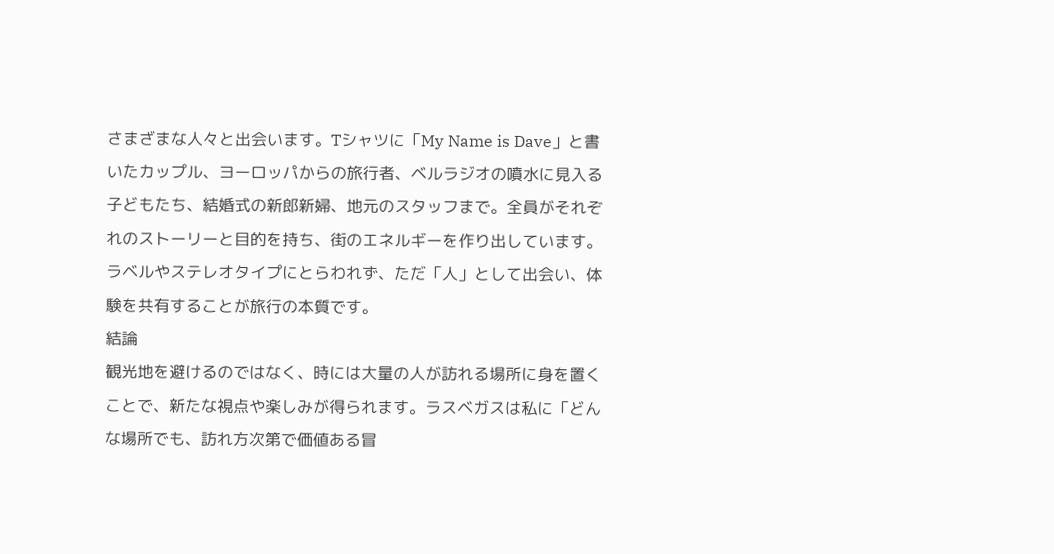さまざまな人々と出会います。Tシャツに「My Name is Dave」と書いたカップル、ヨーロッパからの旅行者、ベルラジオの噴水に見入る子どもたち、結婚式の新郎新婦、地元のスタッフまで。全員がそれぞれのストーリーと目的を持ち、街のエネルギーを作り出しています。ラベルやステレオタイプにとらわれず、ただ「人」として出会い、体験を共有することが旅行の本質です。
結論
観光地を避けるのではなく、時には大量の人が訪れる場所に身を置くことで、新たな視点や楽しみが得られます。ラスベガスは私に「どんな場所でも、訪れ方次第で価値ある冒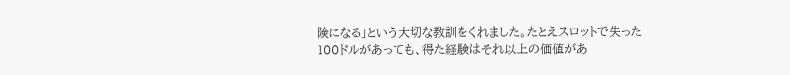険になる」という大切な教訓をくれました。たとえスロットで失った100ドルがあっても、得た経験はそれ以上の価値があ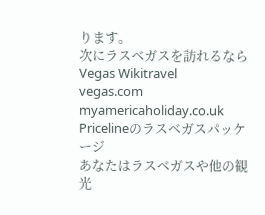ります。
次にラスベガスを訪れるなら
Vegas Wikitravel
vegas.com
myamericaholiday.co.uk
Pricelineのラスベガスパッケージ
あなたはラスベガスや他の観光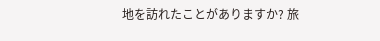地を訪れたことがありますか? 旅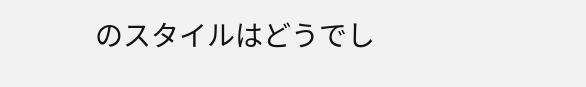のスタイルはどうでし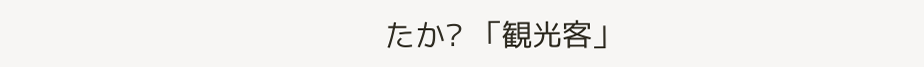たか? 「観光客」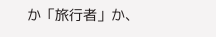か「旅行者」か、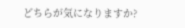どちらが気になりますか?